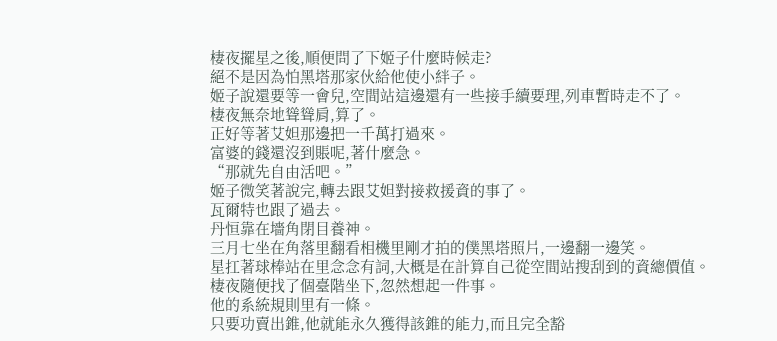棲夜擺星之後,順便問了下姬子什麼時候走?
絕不是因為怕黑塔那家伙給他使小絆子。
姬子說還要等一會兒,空間站這邊還有一些接手續要理,列車暫時走不了。
棲夜無奈地聳聳肩,算了。
正好等著艾妲那邊把一千萬打過來。
富婆的錢還沒到賬呢,著什麼急。
“那就先自由活吧。”
姬子微笑著說完,轉去跟艾妲對接救援資的事了。
瓦爾特也跟了過去。
丹恒靠在墻角閉目養神。
三月七坐在角落里翻看相機里剛才拍的僕黑塔照片,一邊翻一邊笑。
星扛著球棒站在里念念有詞,大概是在計算自己從空間站搜刮到的資總價值。
棲夜隨便找了個臺階坐下,忽然想起一件事。
他的系統規則里有一條。
只要功賣出錐,他就能永久獲得該錐的能力,而且完全豁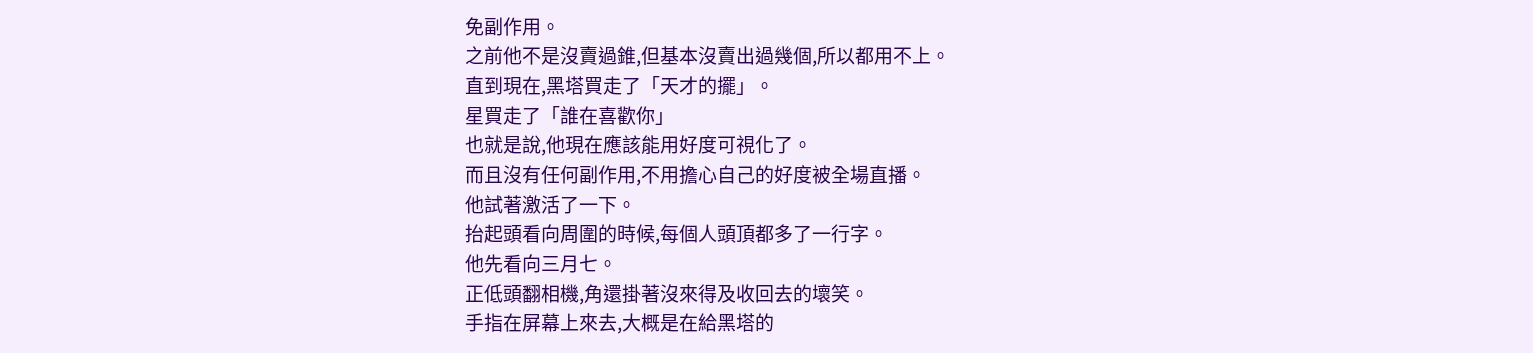免副作用。
之前他不是沒賣過錐,但基本沒賣出過幾個,所以都用不上。
直到現在,黑塔買走了「天才的擺」。
星買走了「誰在喜歡你」
也就是說,他現在應該能用好度可視化了。
而且沒有任何副作用,不用擔心自己的好度被全場直播。
他試著激活了一下。
抬起頭看向周圍的時候,每個人頭頂都多了一行字。
他先看向三月七。
正低頭翻相機,角還掛著沒來得及收回去的壞笑。
手指在屏幕上來去,大概是在給黑塔的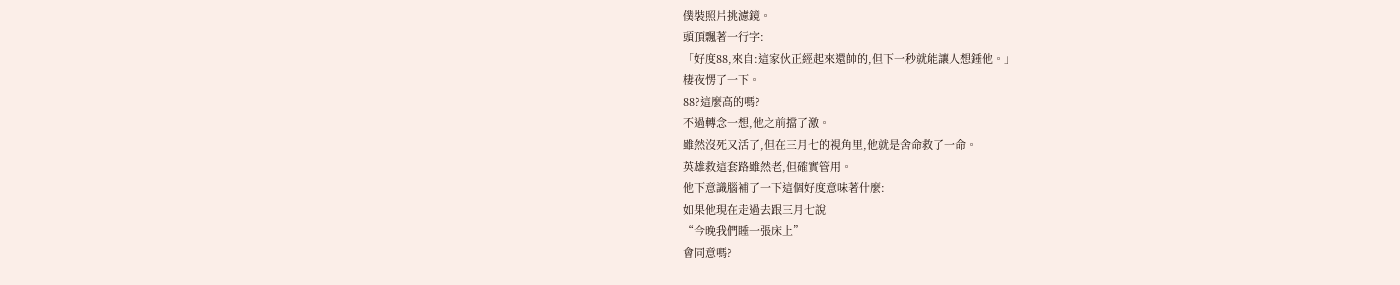僕裝照片挑濾鏡。
頭頂飄著一行字:
「好度88,來自:這家伙正經起來還帥的,但下一秒就能讓人想錘他。」
棲夜愣了一下。
88?這麼高的嗎?
不過轉念一想,他之前擋了激。
雖然沒死又活了,但在三月七的視角里,他就是舍命救了一命。
英雄救這套路雖然老,但確實管用。
他下意識腦補了一下這個好度意味著什麼:
如果他現在走過去跟三月七說
“今晚我們睡一張床上”
會同意嗎?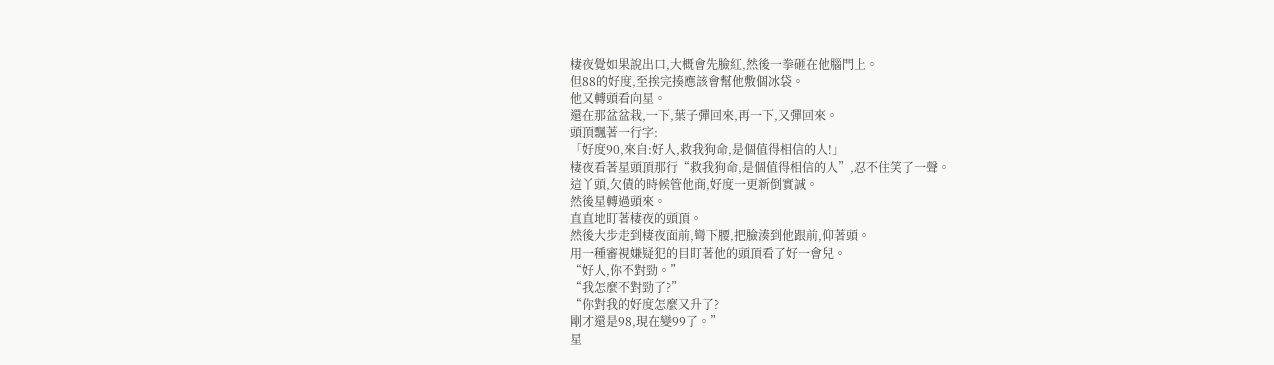棲夜覺如果說出口,大概會先臉紅,然後一拳砸在他腦門上。
但88的好度,至挨完揍應該會幫他敷個冰袋。
他又轉頭看向星。
還在那盆盆栽,一下,葉子彈回來,再一下,又彈回來。
頭頂飄著一行字:
「好度90,來自:好人,救我狗命,是個值得相信的人!」
棲夜看著星頭頂那行“救我狗命,是個值得相信的人”,忍不住笑了一聲。
這丫頭,欠債的時候管他商,好度一更新倒實誠。
然後星轉過頭來。
直直地盯著棲夜的頭頂。
然後大步走到棲夜面前,彎下腰,把臉湊到他跟前,仰著頭。
用一種審視嫌疑犯的目盯著他的頭頂看了好一會兒。
“好人,你不對勁。”
“我怎麼不對勁了?”
“你對我的好度怎麼又升了?
剛才還是98,現在變99了。”
星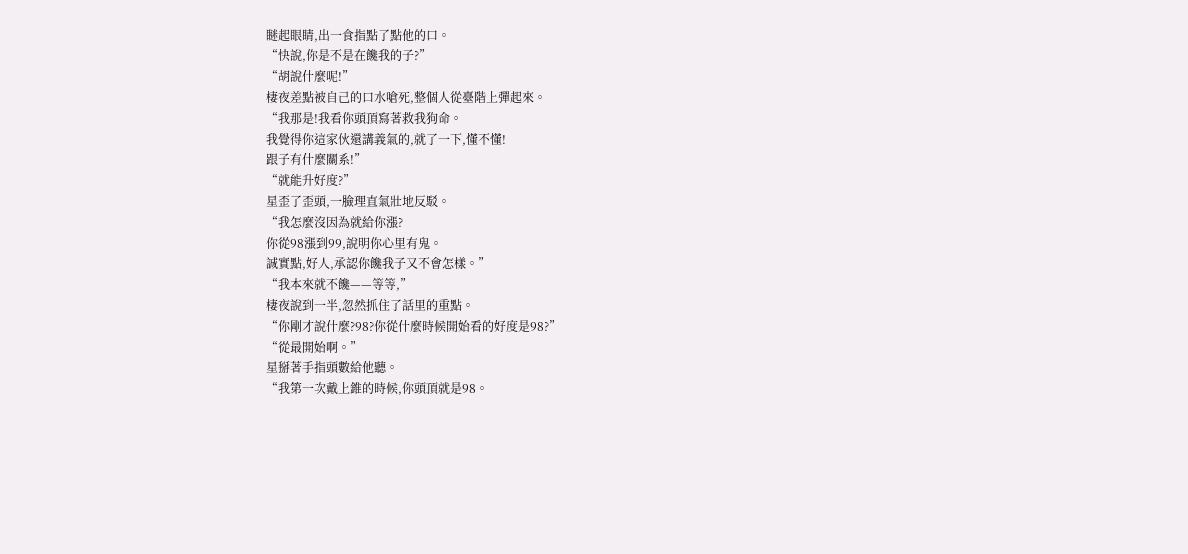瞇起眼睛,出一食指點了點他的口。
“快說,你是不是在饞我的子?”
“胡說什麼呢!”
棲夜差點被自己的口水嗆死,整個人從臺階上彈起來。
“我那是!我看你頭頂寫著救我狗命。
我覺得你這家伙還講義氣的,就了一下,懂不懂!
跟子有什麼關系!”
“就能升好度?”
星歪了歪頭,一臉理直氣壯地反駁。
“我怎麼沒因為就給你漲?
你從98漲到99,說明你心里有鬼。
誠實點,好人,承認你饞我子又不會怎樣。”
“我本來就不饞——等等,”
棲夜說到一半,忽然抓住了話里的重點。
“你剛才說什麼?98?你從什麼時候開始看的好度是98?”
“從最開始啊。”
星掰著手指頭數給他聽。
“我第一次戴上錐的時候,你頭頂就是98。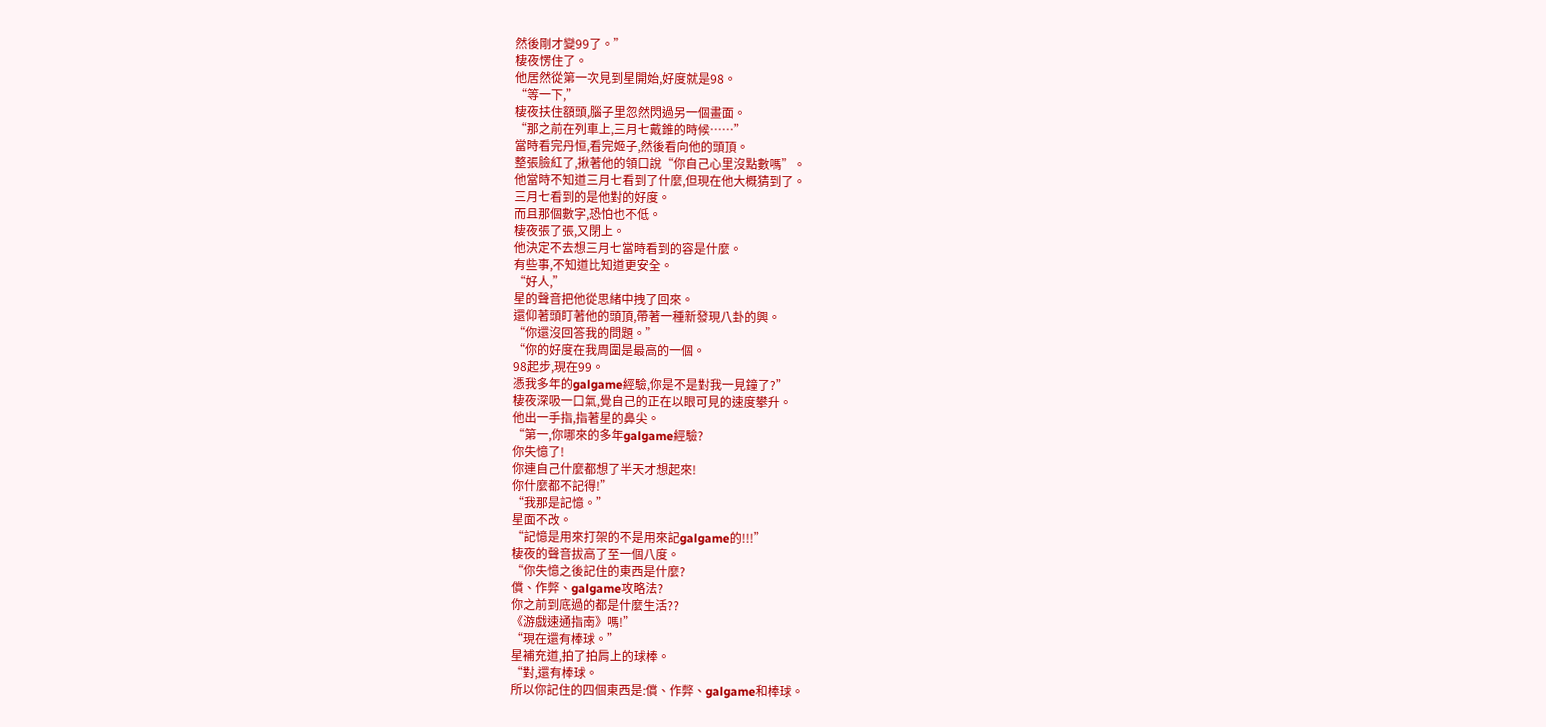然後剛才變99了。”
棲夜愣住了。
他居然從第一次見到星開始,好度就是98。
“等一下,”
棲夜扶住額頭,腦子里忽然閃過另一個畫面。
“那之前在列車上,三月七戴錐的時候……”
當時看完丹恒,看完姬子,然後看向他的頭頂。
整張臉紅了,揪著他的領口說“你自己心里沒點數嗎”。
他當時不知道三月七看到了什麼,但現在他大概猜到了。
三月七看到的是他對的好度。
而且那個數字,恐怕也不低。
棲夜張了張,又閉上。
他決定不去想三月七當時看到的容是什麼。
有些事,不知道比知道更安全。
“好人,”
星的聲音把他從思緒中拽了回來。
還仰著頭盯著他的頭頂,帶著一種新發現八卦的興。
“你還沒回答我的問題。”
“你的好度在我周圍是最高的一個。
98起步,現在99。
憑我多年的galgame經驗,你是不是對我一見鐘了?”
棲夜深吸一口氣,覺自己的正在以眼可見的速度攀升。
他出一手指,指著星的鼻尖。
“第一,你哪來的多年galgame經驗?
你失憶了!
你連自己什麼都想了半天才想起來!
你什麼都不記得!”
“我那是記憶。”
星面不改。
“記憶是用來打架的不是用來記galgame的!!!”
棲夜的聲音拔高了至一個八度。
“你失憶之後記住的東西是什麼?
償、作弊、galgame攻略法?
你之前到底過的都是什麼生活??
《游戲速通指南》嗎!”
“現在還有棒球。”
星補充道,拍了拍肩上的球棒。
“對,還有棒球。
所以你記住的四個東西是:償、作弊、galgame和棒球。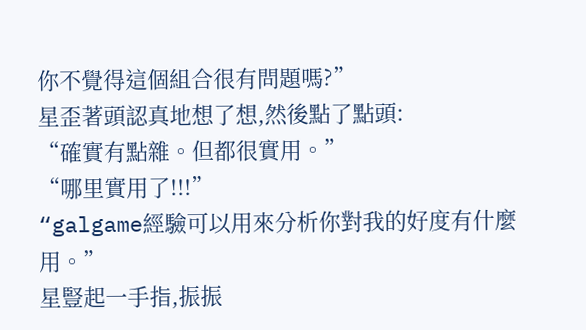你不覺得這個組合很有問題嗎?”
星歪著頭認真地想了想,然後點了點頭:
“確實有點雜。但都很實用。”
“哪里實用了!!!”
“galgame經驗可以用來分析你對我的好度有什麼用。”
星豎起一手指,振振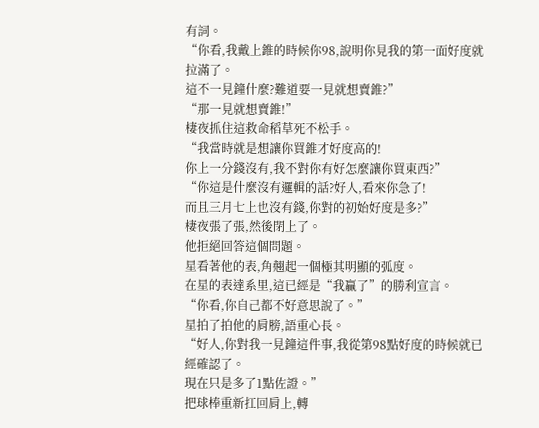有詞。
“你看,我戴上錐的時候你98,說明你見我的第一面好度就拉滿了。
這不一見鐘什麼?難道要一見就想賣錐?”
“那一見就想賣錐!”
棲夜抓住這救命稻草死不松手。
“我當時就是想讓你買錐才好度高的!
你上一分錢沒有,我不對你有好怎麼讓你買東西?”
“你這是什麼沒有邏輯的話?好人,看來你急了!
而且三月七上也沒有錢,你對的初始好度是多?”
棲夜張了張,然後閉上了。
他拒絕回答這個問題。
星看著他的表,角翹起一個極其明顯的弧度。
在星的表達系里,這已經是“我贏了”的勝利宣言。
“你看,你自己都不好意思說了。”
星拍了拍他的肩膀,語重心長。
“好人,你對我一見鐘這件事,我從第98點好度的時候就已經確認了。
現在只是多了1點佐證。”
把球棒重新扛回肩上,轉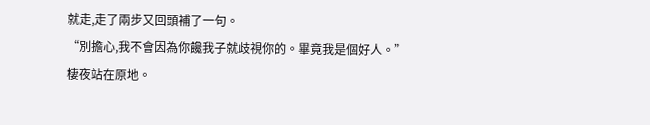就走,走了兩步又回頭補了一句。
“別擔心,我不會因為你饞我子就歧視你的。畢竟我是個好人。”
棲夜站在原地。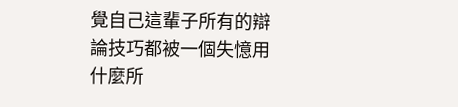覺自己這輩子所有的辯論技巧都被一個失憶用什麼所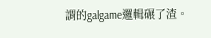謂的galgame邏輯碾了渣。